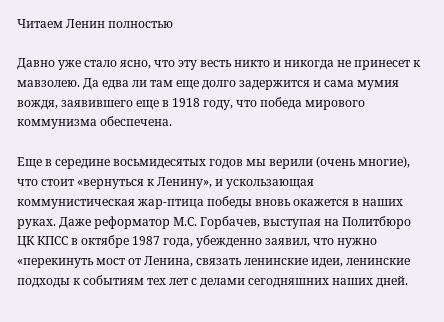Читаем Ленин полностью

Давно уже стало ясно, что эту весть никто и никогда не принесет к мавзолею. Да едва ли там еще долго задержится и сама мумия вождя, заявившего еще в 1918 году, что победа мирового коммунизма обеспечена.

Еще в середине восьмидесятых годов мы верили (очень многие), что стоит «вернуться к Ленину», и ускользающая коммунистическая жар‐птица победы вновь окажется в наших руках. Даже реформатор М.С. Горбачев, выступая на Политбюро ЦК КПСС в октябре 1987 года, убежденно заявил, что нужно «перекинуть мост от Ленина, связать ленинские идеи, ленинские подходы к событиям тех лет с делами сегодняшних наших дней.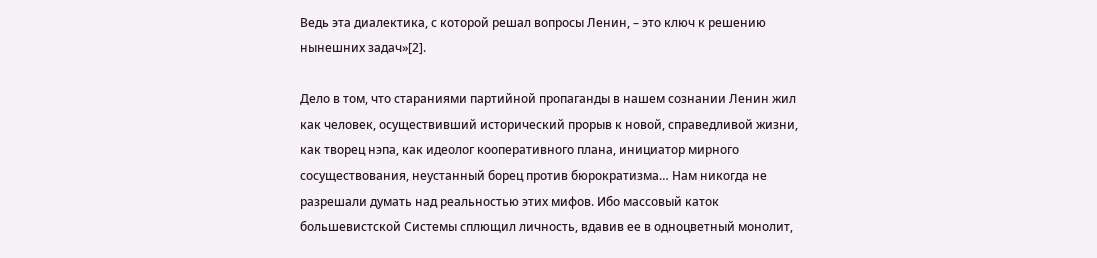Ведь эта диалектика, с которой решал вопросы Ленин, – это ключ к решению нынешних задач»[2].

Дело в том, что стараниями партийной пропаганды в нашем сознании Ленин жил как человек, осуществивший исторический прорыв к новой, справедливой жизни, как творец нэпа, как идеолог кооперативного плана, инициатор мирного сосуществования, неустанный борец против бюрократизма… Нам никогда не разрешали думать над реальностью этих мифов. Ибо массовый каток большевистской Системы сплющил личность, вдавив ее в одноцветный монолит,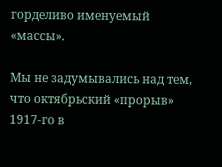горделиво именуемый «массы».

Мы не задумывались над тем, что октябрьский «прорыв» 1917‐го в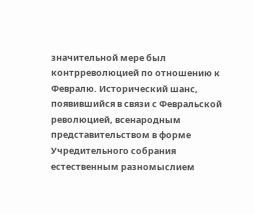значительной мере был контрреволюцией по отношению к Февралю. Исторический шанс, появившийся в связи с Февральской революцией, всенародным представительством в форме Учредительного собрания естественным разномыслием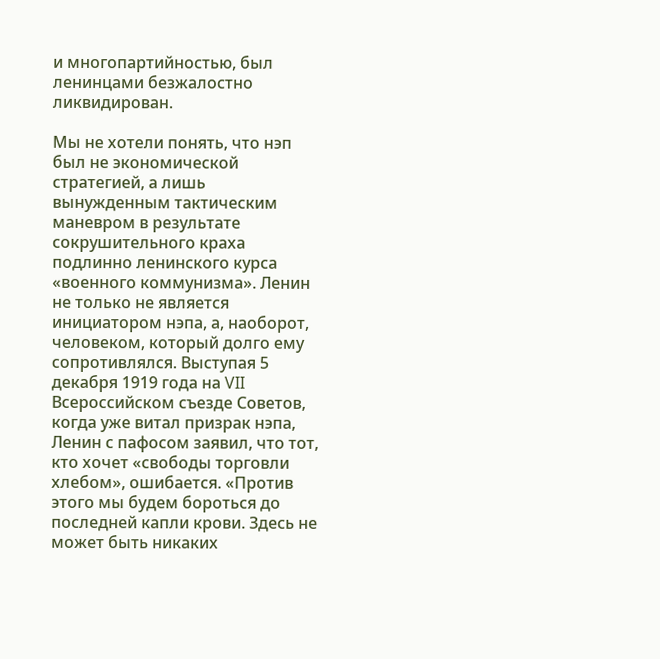и многопартийностью, был ленинцами безжалостно ликвидирован.

Мы не хотели понять, что нэп был не экономической стратегией, а лишь вынужденным тактическим маневром в результате сокрушительного краха подлинно ленинского курса «военного коммунизма». Ленин не только не является инициатором нэпа, а, наоборот, человеком, который долго ему сопротивлялся. Выступая 5 декабря 1919 года на VII Всероссийском съезде Советов, когда уже витал призрак нэпа, Ленин с пафосом заявил, что тот, кто хочет «свободы торговли хлебом», ошибается. «Против этого мы будем бороться до последней капли крови. Здесь не может быть никаких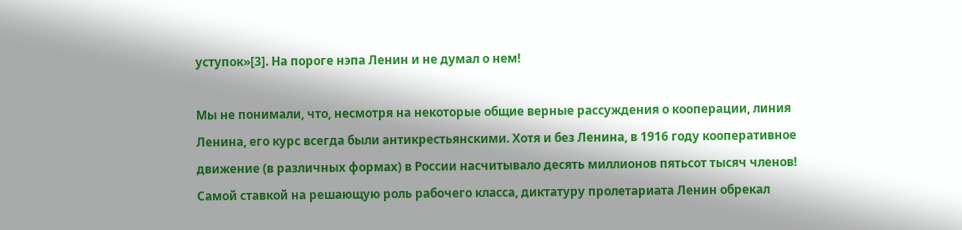уступок»[3]. На пороге нэпа Ленин и не думал о нем!

Мы не понимали, что, несмотря на некоторые общие верные рассуждения о кооперации, линия Ленина, его курс всегда были антикрестьянскими. Хотя и без Ленина, в 1916 году кооперативное движение (в различных формах) в России насчитывало десять миллионов пятьсот тысяч членов! Самой ставкой на решающую роль рабочего класса, диктатуру пролетариата Ленин обрекал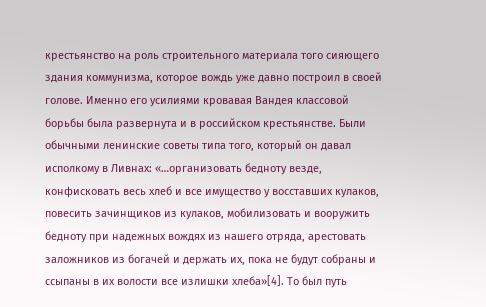крестьянство на роль строительного материала того сияющего здания коммунизма, которое вождь уже давно построил в своей голове. Именно его усилиями кровавая Вандея классовой борьбы была развернута и в российском крестьянстве. Были обычными ленинские советы типа того, который он давал исполкому в Ливнах: «…организовать бедноту везде, конфисковать весь хлеб и все имущество у восставших кулаков, повесить зачинщиков из кулаков, мобилизовать и вооружить бедноту при надежных вождях из нашего отряда, арестовать заложников из богачей и держать их, пока не будут собраны и ссыпаны в их волости все излишки хлеба»[4]. То был путь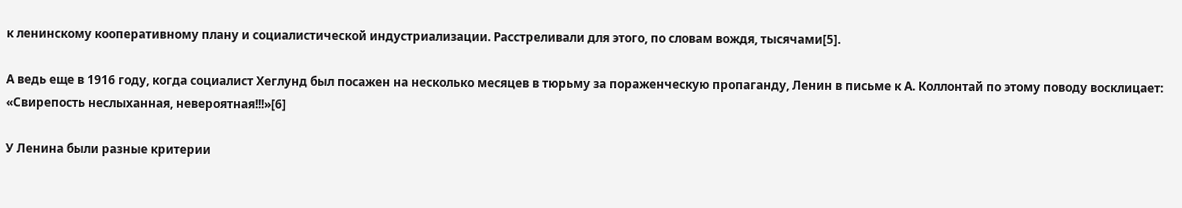к ленинскому кооперативному плану и социалистической индустриализации. Расстреливали для этого, по словам вождя, тысячами[5].

А ведь еще в 1916 году, когда социалист Хеглунд был посажен на несколько месяцев в тюрьму за пораженческую пропаганду, Ленин в письме к А. Коллонтай по этому поводу восклицает: «Свирепость неслыханная, невероятная!!!»[6]

У Ленина были разные критерии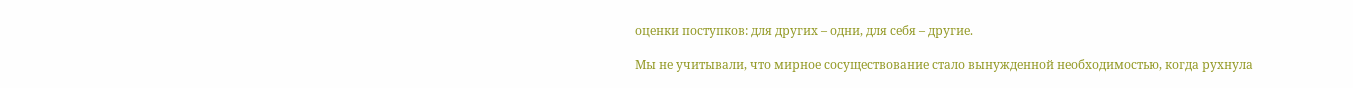оценки поступков: для других – одни, для себя – другие.

Мы не учитывали, что мирное сосуществование стало вынужденной необходимостью, когда рухнула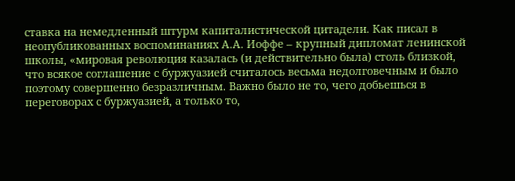ставка на немедленный штурм капиталистической цитадели. Как писал в неопубликованных воспоминаниях А.А. Иоффе – крупный дипломат ленинской школы, «мировая революция казалась (и действительно была) столь близкой, что всякое соглашение с буржуазией считалось весьма недолговечным и было поэтому совершенно безразличным. Важно было не то, чего добьешься в переговорах с буржуазией, а только то,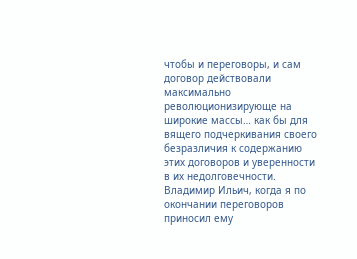чтобы и переговоры, и сам договор действовали максимально революционизирующе на широкие массы… как бы для вящего подчеркивания своего безразличия к содержанию этих договоров и уверенности в их недолговечности. Владимир Ильич, когда я по окончании переговоров приносил ему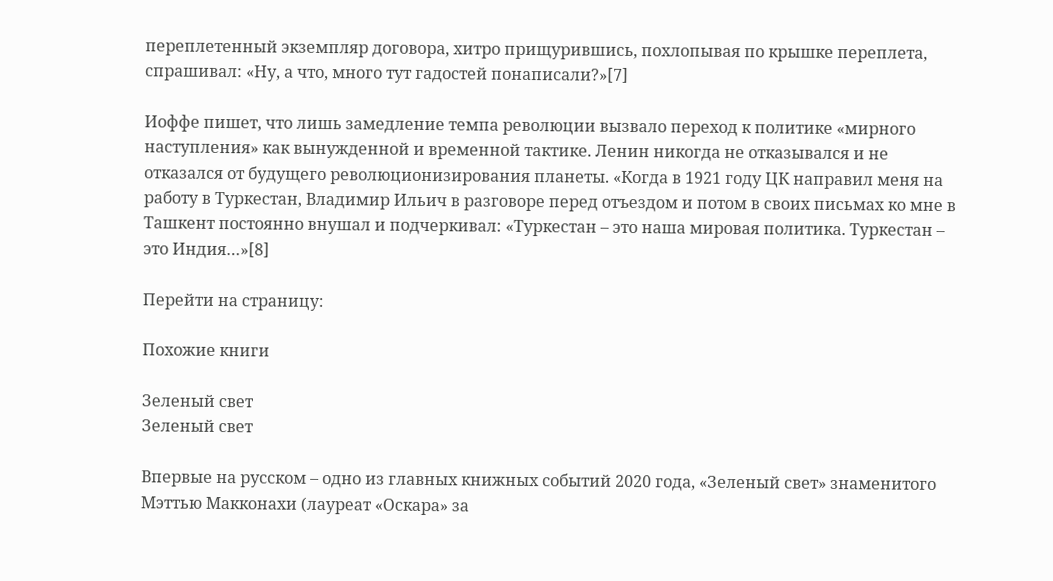переплетенный экземпляр договора, хитро прищурившись, похлопывая по крышке переплета, спрашивал: «Ну, а что, много тут гадостей понаписали?»[7]

Иоффе пишет, что лишь замедление темпа революции вызвало переход к политике «мирного наступления» как вынужденной и временной тактике. Ленин никогда не отказывался и не отказался от будущего революционизирования планеты. «Когда в 1921 году ЦК направил меня на работу в Туркестан, Владимир Ильич в разговоре перед отъездом и потом в своих письмах ко мне в Ташкент постоянно внушал и подчеркивал: «Туркестан – это наша мировая политика. Туркестан – это Индия…»[8]

Перейти на страницу:

Похожие книги

Зеленый свет
Зеленый свет

Впервые на русском – одно из главных книжных событий 2020 года, «Зеленый свет» знаменитого Мэттью Макконахи (лауреат «Оскара» за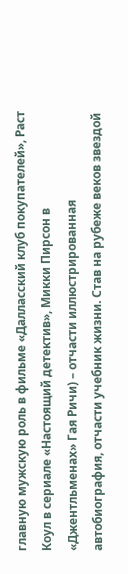главную мужскую роль в фильме «Далласский клуб покупателей», Раст Коул в сериале «Настоящий детектив», Микки Пирсон в «Джентльменах» Гая Ричи) – отчасти иллюстрированная автобиография, отчасти учебник жизни. Став на рубеже веков звездой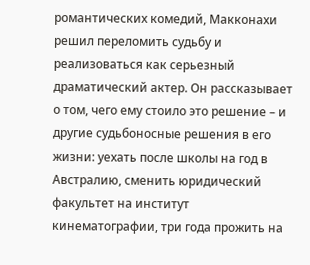романтических комедий, Макконахи решил переломить судьбу и реализоваться как серьезный драматический актер. Он рассказывает о том, чего ему стоило это решение – и другие судьбоносные решения в его жизни: уехать после школы на год в Австралию, сменить юридический факультет на институт кинематографии, три года прожить на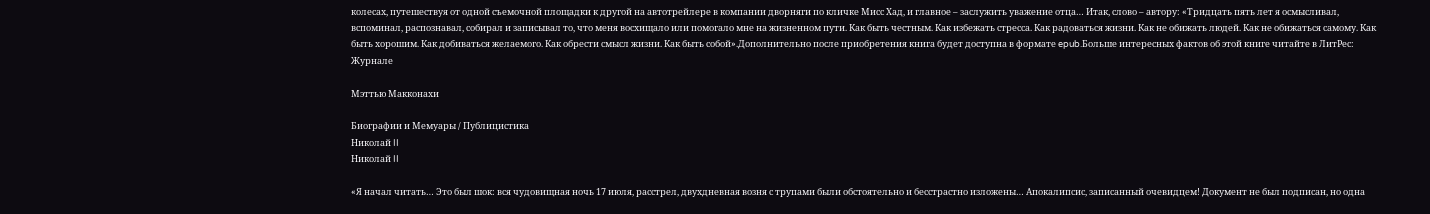колесах, путешествуя от одной съемочной площадки к другой на автотрейлере в компании дворняги по кличке Мисс Хад, и главное – заслужить уважение отца… Итак, слово – автору: «Тридцать пять лет я осмысливал, вспоминал, распознавал, собирал и записывал то, что меня восхищало или помогало мне на жизненном пути. Как быть честным. Как избежать стресса. Как радоваться жизни. Как не обижать людей. Как не обижаться самому. Как быть хорошим. Как добиваться желаемого. Как обрести смысл жизни. Как быть собой».Дополнительно после приобретения книга будет доступна в формате epub.Больше интересных фактов об этой книге читайте в ЛитРес: Журнале

Мэттью Макконахи

Биографии и Мемуары / Публицистика
Николай II
Николай II

«Я начал читать… Это был шок: вся чудовищная ночь 17 июля, расстрел, двухдневная возня с трупами были обстоятельно и бесстрастно изложены… Апокалипсис, записанный очевидцем! Документ не был подписан, но одна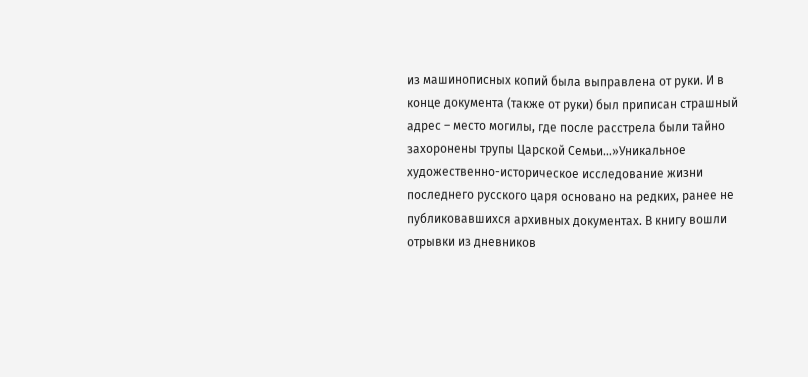из машинописных копий была выправлена от руки. И в конце документа (также от руки) был приписан страшный адрес – место могилы, где после расстрела были тайно захоронены трупы Царской Семьи…»Уникальное художественно-историческое исследование жизни последнего русского царя основано на редких, ранее не публиковавшихся архивных документах. В книгу вошли отрывки из дневников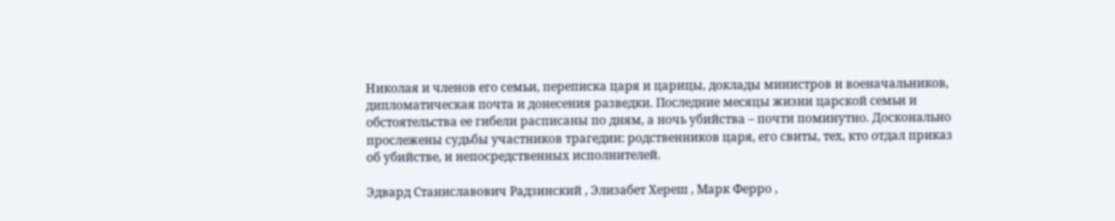Николая и членов его семьи, переписка царя и царицы, доклады министров и военачальников, дипломатическая почта и донесения разведки. Последние месяцы жизни царской семьи и обстоятельства ее гибели расписаны по дням, а ночь убийства – почти поминутно. Досконально прослежены судьбы участников трагедии: родственников царя, его свиты, тех, кто отдал приказ об убийстве, и непосредственных исполнителей.

Эдвард Станиславович Радзинский , Элизабет Хереш , Марк Ферро ,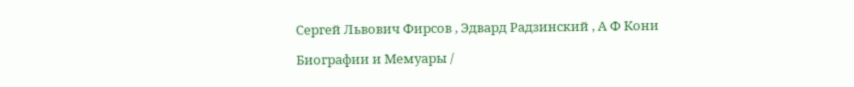Сергей Львович Фирсов , Эдвард Радзинский , А Ф Кони

Биографии и Мемуары /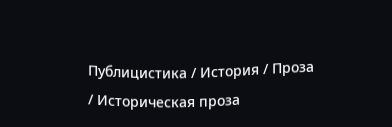Публицистика / История / Проза / Историческая проза